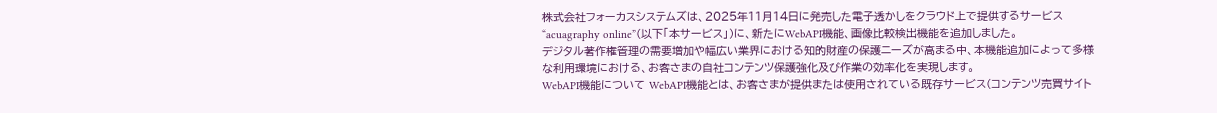株式会社フォーカスシステムズは、2025年11月14日に発売した電子透かしをクラウド上で提供するサービス“acuagraphy online”(以下「本サービス」)に、新たにWebAPI機能、画像比較検出機能を追加しました。
デジタル著作権管理の需要増加や幅広い業界における知的財産の保護ニーズが高まる中、本機能追加によって多様な利用環境における、お客さまの自社コンテンツ保護強化及び作業の効率化を実現します。
WebAPI機能について WebAPI機能とは、お客さまが提供または使用されている既存サービス(コンテンツ売買サイト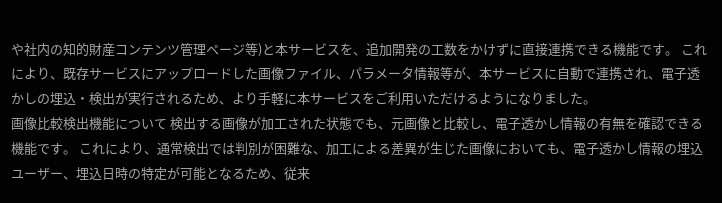や社内の知的財産コンテンツ管理ページ等)と本サービスを、追加開発の工数をかけずに直接連携できる機能です。 これにより、既存サービスにアップロードした画像ファイル、パラメータ情報等が、本サービスに自動で連携され、電子透かしの埋込・検出が実行されるため、より手軽に本サービスをご利用いただけるようになりました。
画像比較検出機能について 検出する画像が加工された状態でも、元画像と比較し、電子透かし情報の有無を確認できる機能です。 これにより、通常検出では判別が困難な、加工による差異が生じた画像においても、電子透かし情報の埋込ユーザー、埋込日時の特定が可能となるため、従来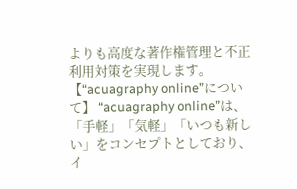よりも高度な著作権管理と不正利用対策を実現します。
【“acuagraphy online”について】 “acuagraphy online”は、「手軽」「気軽」「いつも新しい」をコンセプトとしており、イ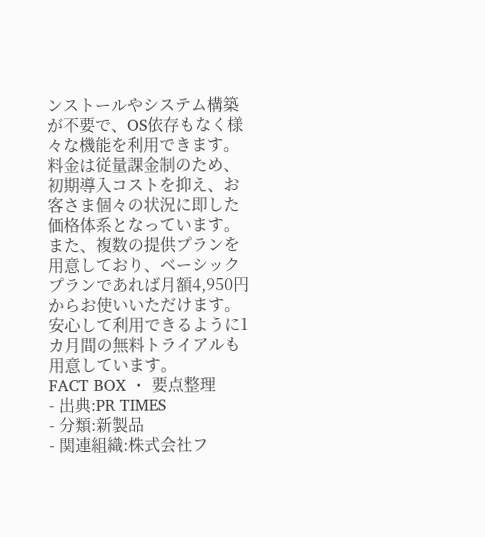ンストールやシステム構築が不要で、OS依存もなく様々な機能を利用できます。料金は従量課金制のため、初期導入コストを抑え、お客さま個々の状況に即した価格体系となっています。また、複数の提供プランを用意しており、ベーシックプランであれば月額4,950円からお使いいただけます。安心して利用できるように1カ月間の無料トライアルも用意しています。
FACT BOX ・ 要点整理
- 出典:PR TIMES
- 分類:新製品
- 関連組織:株式会社フ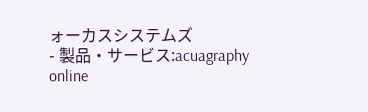ォーカスシステムズ
- 製品・サービス:acuagraphy online